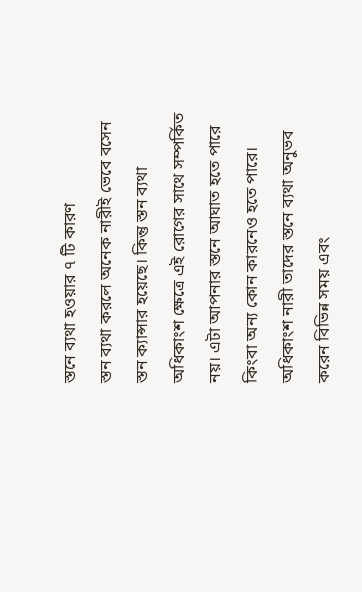স্তনে ব্যথা হওয়ার ৭ টি কারণ
স্তন ব্যথা করলে অনেক নারীই ভেবে বসেন স্তন ক্যান্সার হয়েছে। কিন্তু স্তন ব্যথা অধিকাংশ ক্ষেত্রে এই রোগের সাথে সম্পর্কিত নয়। এটা আপনার স্তনে আঘাত হতে পারে কিংবা অন্য কোন কারনেও হতে পারে। অধিকাংশ নারী তাদের স্তনে ব্যথা অনুভব করেন বিভিন্ন সময় এবং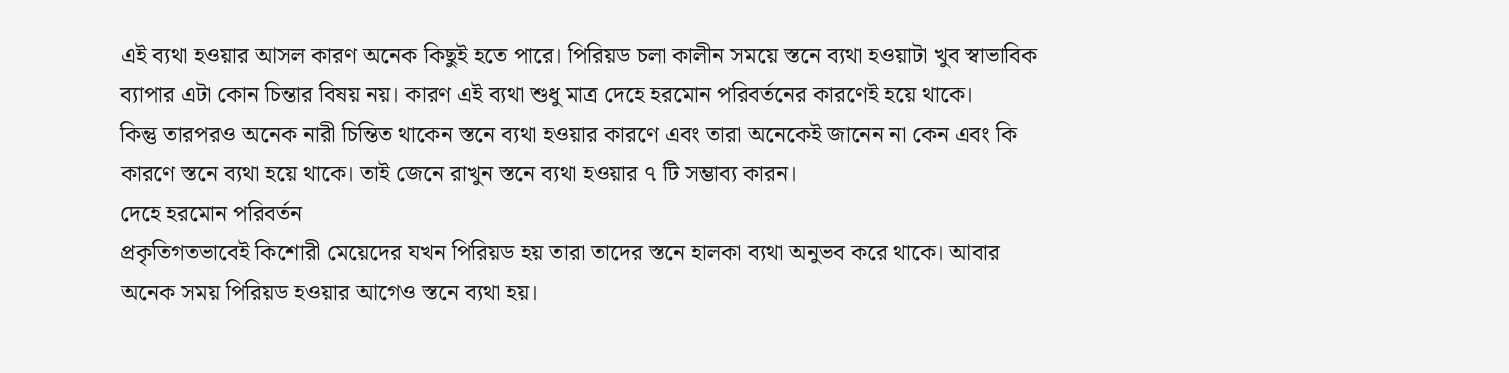এই ব্যথা হওয়ার আসল কারণ অনেক কিছুই হতে পারে। পিরিয়ড চলা কালীন সময়ে স্তনে ব্যথা হওয়াটা খুব স্বাভাবিক ব্যাপার এটা কোন চিন্তার বিষয় নয়। কারণ এই ব্যথা শুধু মাত্র দেহে হরমোন পরিবর্তনের কারণেই হয়ে থাকে।
কিন্তু তারপরও অনেক নারী চিন্তিত থাকেন স্তনে ব্যথা হওয়ার কারণে এবং তারা অনেকেই জানেন না কেন এবং কি কারণে স্তনে ব্যথা হয়ে থাকে। তাই জেনে রাখুন স্তনে ব্যথা হওয়ার ৭ টি সম্ভাব্য কারন।
দেহে হরমোন পরিবর্তন
প্রকৃতিগতভাবেই কিশোরী মেয়েদের যখন পিরিয়ড হয় তারা তাদের স্তনে হালকা ব্যথা অনুভব করে থাকে। আবার অনেক সময় পিরিয়ড হওয়ার আগেও স্তনে ব্যথা হয়।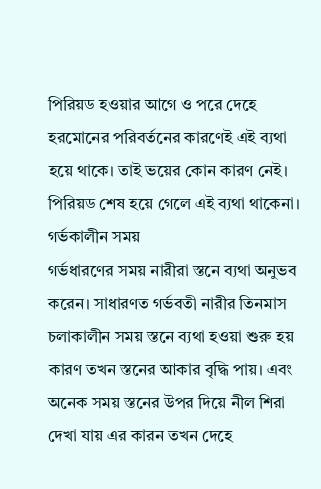পিরিয়ড হওয়ার আগে ও পরে দেহে হরমোনের পরিবর্তনের কারণেই এই ব্যথা হয়ে থাকে। তাই ভয়ের কোন কারণ নেই। পিরিয়ড শেষ হয়ে গেলে এই ব্যথা থাকেনা।
গর্ভকালীন সময়
গর্ভধারণের সময় নারীরা স্তনে ব্যথা অনুভব করেন। সাধারণত গর্ভবতী নারীর তিনমাস চলাকালীন সময় স্তনে ব্যথা হওয়া শুরু হয় কারণ তখন স্তনের আকার বৃদ্ধি পায়। এবং অনেক সময় স্তনের উপর দিয়ে নীল শিরা দেখা যায় এর কারন তখন দেহে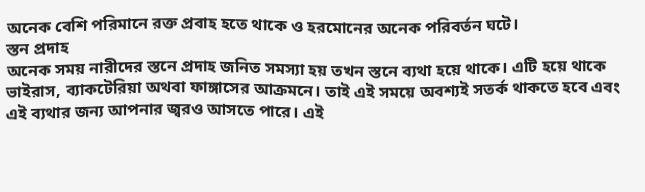অনেক বেশি পরিমানে রক্ত প্রবাহ হতে থাকে ও হরমোনের অনেক পরিবর্তন ঘটে।
স্তন প্রদাহ
অনেক সময় নারীদের স্তনে প্রদাহ জনিত সমস্যা হয় তখন স্তনে ব্যথা হয়ে থাকে। এটি হয়ে থাকে ভাইরাস, ব্যাকটেরিয়া অথবা ফাঙ্গাসের আক্রমনে। তাই এই সময়ে অবশ্যই সতর্ক থাকতে হবে এবং এই ব্যথার জন্য আপনার জ্বরও আসতে পারে। এই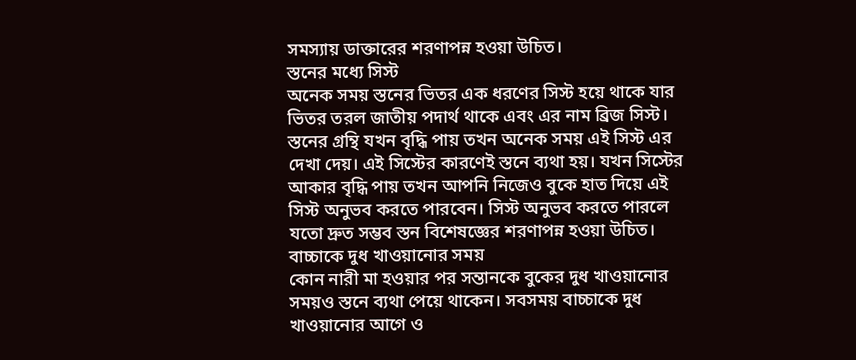সমস্যায় ডাক্তারের শরণাপন্ন হওয়া উচিত।
স্তনের মধ্যে সিস্ট
অনেক সময় স্তনের ভিতর এক ধরণের সিস্ট হয়ে থাকে যার ভিতর তরল জাতীয় পদার্থ থাকে এবং এর নাম ব্রিজ সিস্ট। স্তনের গ্রন্থি যখন বৃদ্ধি পায় তখন অনেক সময় এই সিস্ট এর দেখা দেয়। এই সিস্টের কারণেই স্তনে ব্যথা হয়। যখন সিস্টের আকার বৃদ্ধি পায় তখন আপনি নিজেও বুকে হাত দিয়ে এই সিস্ট অনুভব করতে পারবেন। সিস্ট অনুভব করতে পারলে যতো দ্রুত সম্ভব স্তন বিশেষজ্ঞের শরণাপন্ন হওয়া উচিত।
বাচ্চাকে দুধ খাওয়ানোর সময়
কোন নারী মা হওয়ার পর সন্তানকে বুকের দুধ খাওয়ানোর সময়ও স্তনে ব্যথা পেয়ে থাকেন। সবসময় বাচ্চাকে দুধ খাওয়ানোর আগে ও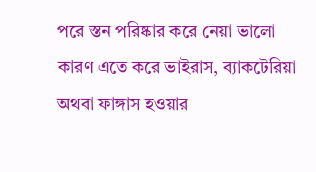পরে স্তন পরিষ্কার করে নেয়া ভালো কারণ এতে করে ভাইরাস, ব্যাকটেরিয়া অথবা ফাঙ্গাস হওয়ার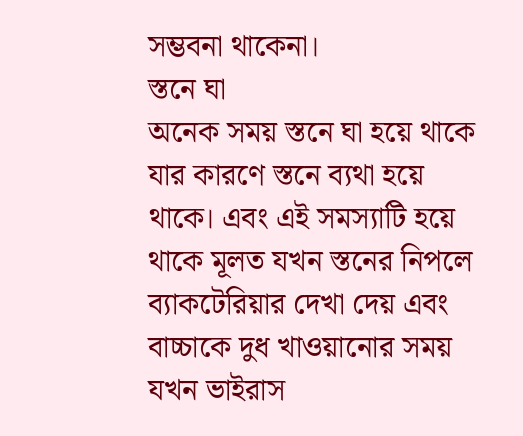সম্ভবনা থাকেনা।
স্তনে ঘা
অনেক সময় স্তনে ঘা হয়ে থাকে যার কারণে স্তনে ব্যথা হয়ে থাকে। এবং এই সমস্যাটি হয়ে থাকে মূলত যখন স্তনের নিপলে ব্যাকটেরিয়ার দেখা দেয় এবং বাচ্চাকে দুধ খাওয়ানোর সময় যখন ভাইরাস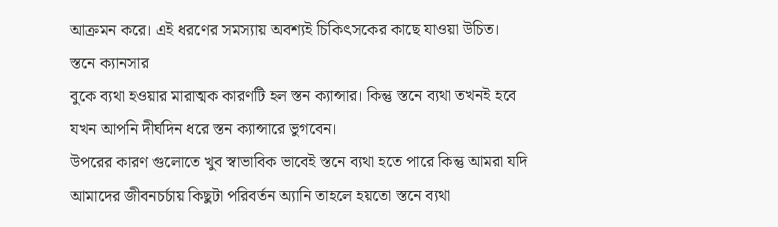আক্রমন করে। এই ধরণের সমস্যায় অবশ্যই চিকিৎসকের কাছে যাওয়া উচিত।
স্তনে ক্যানসার
বুকে ব্যথা হওয়ার মারাত্মক কারণটি হল স্তন ক্যান্সার। কিন্তু স্তনে ব্যথা তখনই হবে যখন আপনি দীর্ঘদিন ধরে স্তন ক্যান্সারে ভুগবেন।
উপরের কারণ গুলোতে খুব স্বাভাবিক ভাবেই স্তনে ব্যথা হতে পারে কিন্তু আমরা যদি আমাদের জীবনচর্চায় কিছুটা পরিবর্তন অ্যানি তাহলে হয়তো স্তনে ব্যথা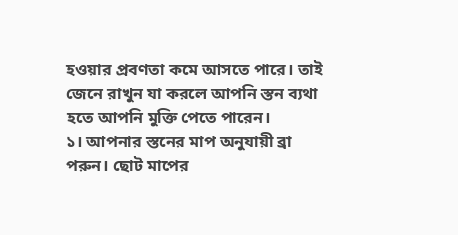হওয়ার প্রবণতা কমে আসতে পারে। তাই জেনে রাখুন যা করলে আপনি স্তন ব্যথা হতে আপনি মুক্তি পেতে পারেন।
১। আপনার স্তনের মাপ অনুযায়ী ব্রা পরুন। ছোট মাপের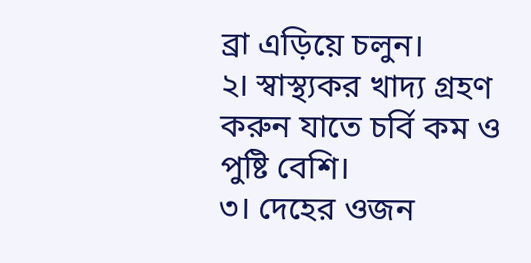ব্রা এড়িয়ে চলুন।
২। স্বাস্থ্যকর খাদ্য গ্রহণ করুন যাতে চর্বি কম ও পুষ্টি বেশি।
৩। দেহের ওজন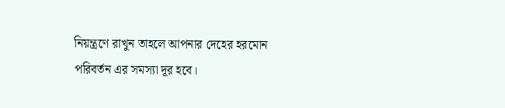নিয়ন্ত্রণে রাখুন তাহলে আপনার দেহের হরমোন পরিবর্তন এর সমস্যা দূর হবে।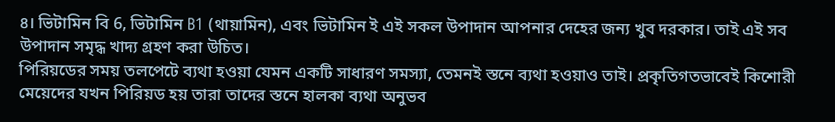৪। ভিটামিন বি 6, ভিটামিন B1 (থায়ামিন), এবং ভিটামিন ই এই সকল উপাদান আপনার দেহের জন্য খুব দরকার। তাই এই সব উপাদান সমৃদ্ধ খাদ্য গ্রহণ করা উচিত।
পিরিয়ডের সময় তলপেটে ব্যথা হওয়া যেমন একটি সাধারণ সমস্যা, তেমনই স্তনে ব্যথা হওয়াও তাই। প্রকৃতিগতভাবেই কিশোরী মেয়েদের যখন পিরিয়ড হয় তারা তাদের স্তনে হালকা ব্যথা অনুভব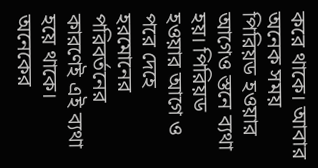করে থাকে। আবার অনেক সময় পিরিয়ড হওয়ার আগেও স্তনে ব্যথা হয়। পিরিয়ড হওয়ার আগে ও পরে দেহে হরমোনের পরিবর্তনের কারণেই এই ব্যথা হয়ে থাকে।
অনেকের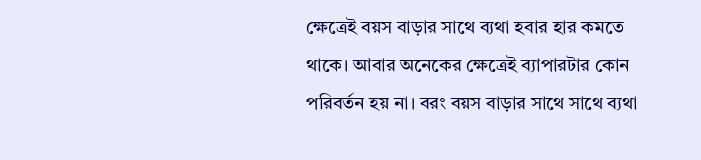ক্ষেত্রেই বয়স বাড়ার সাথে ব্যথা হবার হার কমতে থাকে। আবার অনেকের ক্ষেত্রেই ব্যাপারটার কোন পরিবর্তন হয় না। বরং বয়স বাড়ার সাথে সাথে ব্যথা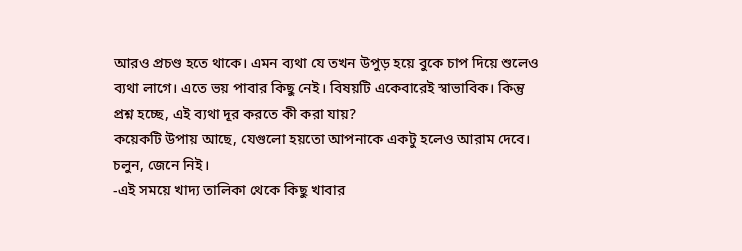আরও প্রচণ্ড হতে থাকে। এমন ব্যথা যে তখন উপুড় হয়ে বুকে চাপ দিয়ে শুলেও ব্যথা লাগে। এতে ভয় পাবার কিছু নেই। বিষয়টি একেবারেই স্বাভাবিক। কিন্তু প্রশ্ন হচ্ছে, এই ব্যথা দূর করতে কী করা যায়?
কয়েকটি উপায় আছে, যেগুলো হয়তো আপনাকে একটু হলেও আরাম দেবে। চলুন, জেনে নিই।
-এই সময়ে খাদ্য তালিকা থেকে কিছু খাবার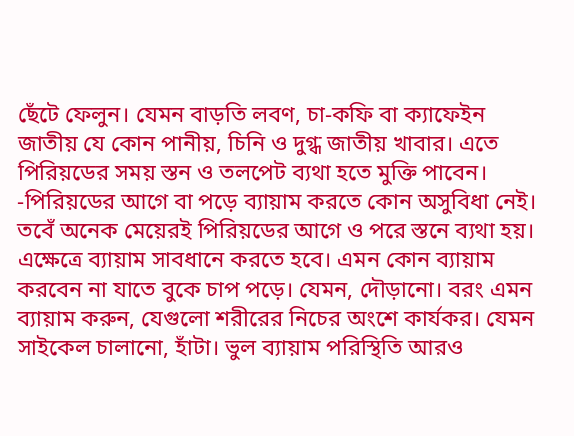ছেঁটে ফেলুন। যেমন বাড়তি লবণ, চা-কফি বা ক্যাফেইন জাতীয় যে কোন পানীয়, চিনি ও দুগ্ধ জাতীয় খাবার। এতে পিরিয়ডের সময় স্তন ও তলপেট ব্যথা হতে মুক্তি পাবেন।
-পিরিয়ডের আগে বা পড়ে ব্যায়াম করতে কোন অসুবিধা নেই। তবেঁ অনেক মেয়েরই পিরিয়ডের আগে ও পরে স্তনে ব্যথা হয়। এক্ষেত্রে ব্যায়াম সাবধানে করতে হবে। এমন কোন ব্যায়াম করবেন না যাতে বুকে চাপ পড়ে। যেমন, দৌড়ানো। বরং এমন ব্যায়াম করুন, যেগুলো শরীরের নিচের অংশে কার্যকর। যেমন সাইকেল চালানো, হাঁটা। ভুল ব্যায়াম পরিস্থিতি আরও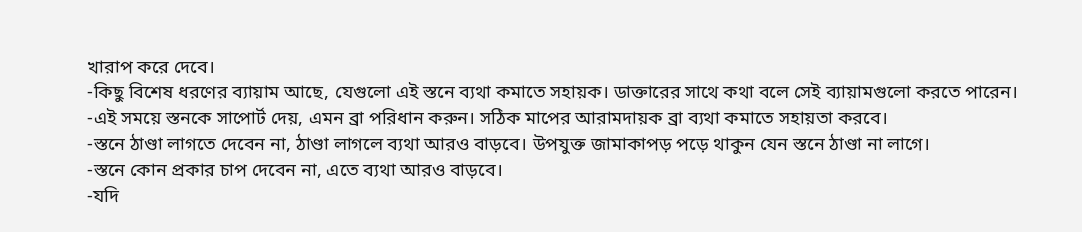খারাপ করে দেবে।
-কিছু বিশেষ ধরণের ব্যায়াম আছে, যেগুলো এই স্তনে ব্যথা কমাতে সহায়ক। ডাক্তারের সাথে কথা বলে সেই ব্যায়ামগুলো করতে পারেন।
-এই সময়ে স্তনকে সাপোর্ট দেয়, এমন ব্রা পরিধান করুন। সঠিক মাপের আরামদায়ক ব্রা ব্যথা কমাতে সহায়তা করবে।
-স্তনে ঠাণ্ডা লাগতে দেবেন না, ঠাণ্ডা লাগলে ব্যথা আরও বাড়বে। উপযুক্ত জামাকাপড় পড়ে থাকুন যেন স্তনে ঠাণ্ডা না লাগে।
-স্তনে কোন প্রকার চাপ দেবেন না, এতে ব্যথা আরও বাড়বে।
-যদি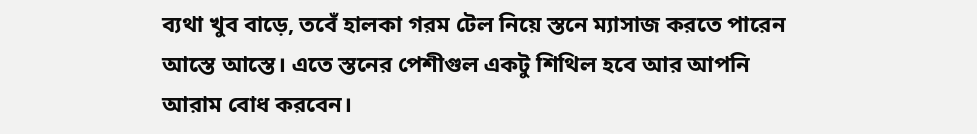ব্যথা খুব বাড়ে, তবেঁ হালকা গরম টেল নিয়ে স্তনে ম্যাসাজ করতে পারেন আস্তে আস্তে। এতে স্তনের পেশীগুল একটু শিথিল হবে আর আপনি আরাম বোধ করবেন।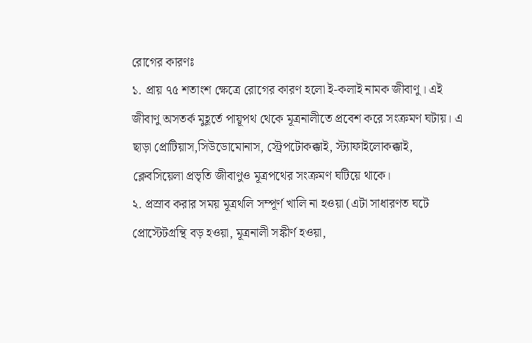রোগের কারণঃ
১. প্রায় ৭৫ শতাংশ ক্ষেত্রে রোগের কারণ হলো ই-কলাই নামক জীবাণু। এই জীবাণু অসতর্ক মুহূর্তে পায়ূপথ থেকে মূত্রনালীতে প্রবেশ করে সংক্রমণ ঘটায়। এ ছাড়া প্রোটিয়াস,সিউডোমোনাস, স্ট্রেপটোকক্কাই, স্ট্যাফাইলোকক্কাই, ক্লেবসিয়েলা প্রভৃতি জীবাণুও মূত্রপথের সংক্রমণ ঘটিয়ে থাকে।
২. প্রস্রাব করার সময় মূত্রথলি সম্পূর্ণ খালি না হওয়া (এটা সাধারণত ঘটে প্রোস্টেটগ্রন্থি বড় হওয়া, মূত্রনালী সঙ্কীর্ণ হওয়া,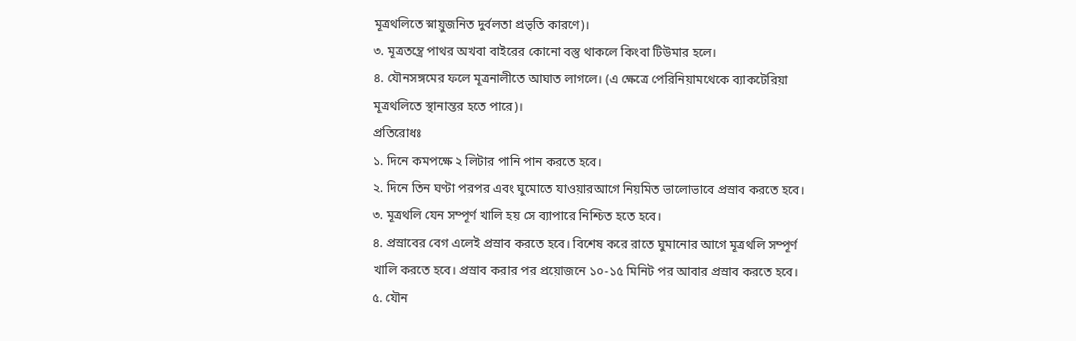মূত্রথলিতে স্নায়ুজনিত দুর্বলতা প্রভৃতি কারণে)।
৩. মূত্রতন্ত্রে পাথর অখবা বাইরের কোনো বস্তু থাকলে কিংবা টিউমার হলে।
৪. যৌনসঙ্গমের ফলে মূত্রনালীতে আঘাত লাগলে। (এ ক্ষেত্রে পেরিনিয়ামথেকে ব্যাকটেরিয়া মূত্রথলিতে স্থানান্তর হতে পারে)।
প্রতিরোধঃ
১. দিনে কমপক্ষে ২ লিটার পানি পান করতে হবে।
২. দিনে তিন ঘণ্টা পরপর এবং ঘুমোতে যাওয়ারআগে নিয়মিত ভালোভাবে প্রস্রাব করতে হবে।
৩. মূত্রথলি যেন সম্পূর্ণ খালি হয় সে ব্যাপারে নিশ্চিত হতে হবে।
৪. প্রস্রাবের বেগ এলেই প্রস্রাব করতে হবে। বিশেষ করে রাতে ঘুমানোর আগে মূত্রথলি সম্পূর্ণ খালি করতে হবে। প্রস্রাব করার পর প্রয়োজনে ১০-১৫ মিনিট পর আবার প্রস্রাব করতে হবে।
৫. যৌন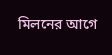মিলনের আগে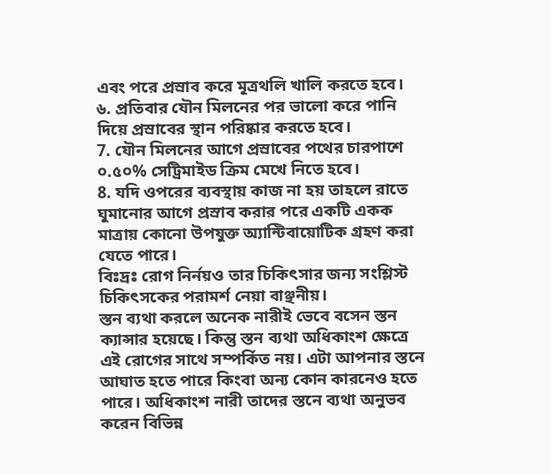এবং পরে প্রস্রাব করে মূত্রথলি খালি করতে হবে।
৬. প্রতিবার যৌন মিলনের পর ভালো করে পানি দিয়ে প্রস্রাবের স্থান পরিষ্কার করতে হবে।
7. যৌন মিলনের আগে প্রস্রাবের পথের চারপাশে ০.৫০% সেট্রিমাইড ক্রিম মেখে নিতে হবে।
8. যদি ওপরের ব্যবস্থায় কাজ না হয় তাহলে রাতে ঘুমানোর আগে প্রস্রাব করার পরে একটি একক মাত্রায় কোনো উপযুক্ত অ্যান্টিবায়োটিক গ্রহণ করা যেতে পারে।
বিঃদ্রঃ রোগ নির্নয়ও তার চিকিৎসার জন্য সংশ্লিস্ট চিকিৎসকের পরামর্শ নেয়া বাঞ্ছনীয়।
স্তন ব্যথা করলে অনেক নারীই ভেবে বসেন স্তন ক্যান্সার হয়েছে। কিন্তু স্তন ব্যথা অধিকাংশ ক্ষেত্রে এই রোগের সাথে সম্পর্কিত নয়। এটা আপনার স্তনে আঘাত হতে পারে কিংবা অন্য কোন কারনেও হতে পারে। অধিকাংশ নারী তাদের স্তনে ব্যথা অনুভব করেন বিভিন্ন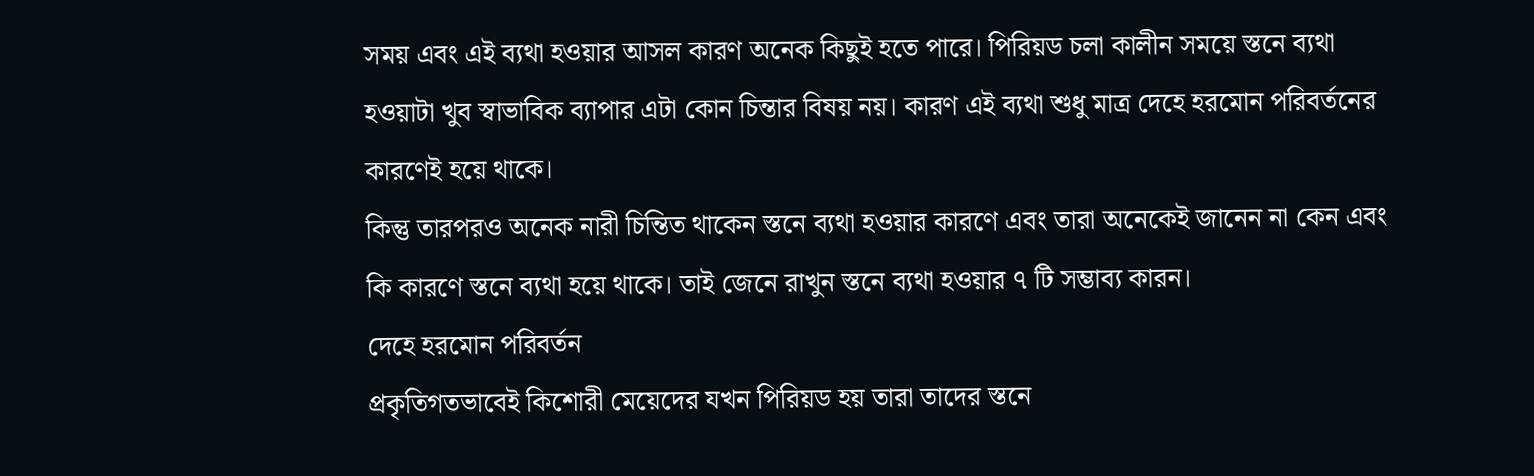সময় এবং এই ব্যথা হওয়ার আসল কারণ অনেক কিছুই হতে পারে। পিরিয়ড চলা কালীন সময়ে স্তনে ব্যথা হওয়াটা খুব স্বাভাবিক ব্যাপার এটা কোন চিন্তার বিষয় নয়। কারণ এই ব্যথা শুধু মাত্র দেহে হরমোন পরিবর্তনের কারণেই হয়ে থাকে।
কিন্তু তারপরও অনেক নারী চিন্তিত থাকেন স্তনে ব্যথা হওয়ার কারণে এবং তারা অনেকেই জানেন না কেন এবং কি কারণে স্তনে ব্যথা হয়ে থাকে। তাই জেনে রাখুন স্তনে ব্যথা হওয়ার ৭ টি সম্ভাব্য কারন।
দেহে হরমোন পরিবর্তন
প্রকৃতিগতভাবেই কিশোরী মেয়েদের যখন পিরিয়ড হয় তারা তাদের স্তনে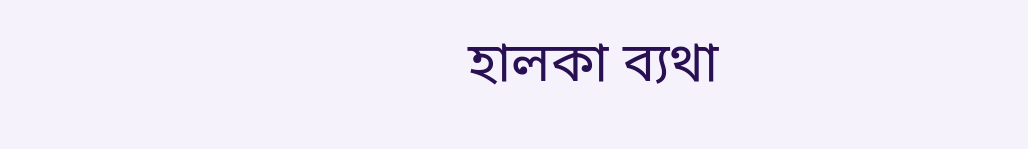হালকা ব্যথা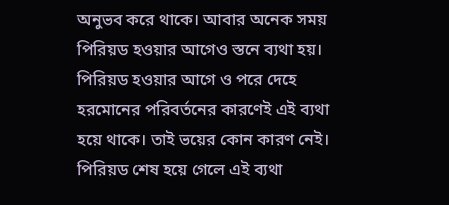অনুভব করে থাকে। আবার অনেক সময় পিরিয়ড হওয়ার আগেও স্তনে ব্যথা হয়। পিরিয়ড হওয়ার আগে ও পরে দেহে হরমোনের পরিবর্তনের কারণেই এই ব্যথা হয়ে থাকে। তাই ভয়ের কোন কারণ নেই। পিরিয়ড শেষ হয়ে গেলে এই ব্যথা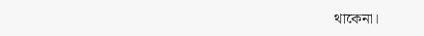থাকেনা।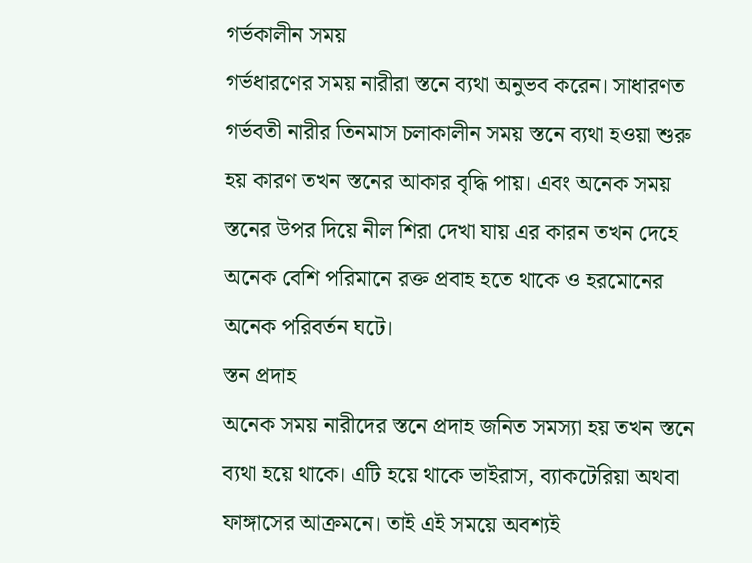গর্ভকালীন সময়
গর্ভধারণের সময় নারীরা স্তনে ব্যথা অনুভব করেন। সাধারণত গর্ভবতী নারীর তিনমাস চলাকালীন সময় স্তনে ব্যথা হওয়া শুরু হয় কারণ তখন স্তনের আকার বৃদ্ধি পায়। এবং অনেক সময় স্তনের উপর দিয়ে নীল শিরা দেখা যায় এর কারন তখন দেহে অনেক বেশি পরিমানে রক্ত প্রবাহ হতে থাকে ও হরমোনের অনেক পরিবর্তন ঘটে।
স্তন প্রদাহ
অনেক সময় নারীদের স্তনে প্রদাহ জনিত সমস্যা হয় তখন স্তনে ব্যথা হয়ে থাকে। এটি হয়ে থাকে ভাইরাস, ব্যাকটেরিয়া অথবা ফাঙ্গাসের আক্রমনে। তাই এই সময়ে অবশ্যই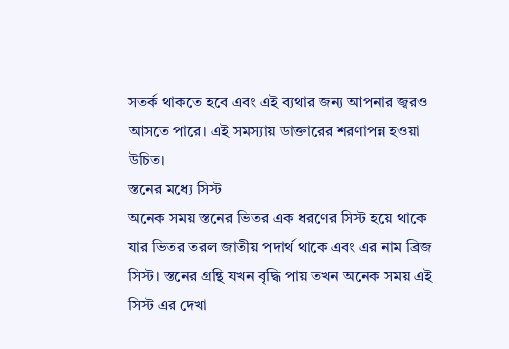সতর্ক থাকতে হবে এবং এই ব্যথার জন্য আপনার জ্বরও আসতে পারে। এই সমস্যায় ডাক্তারের শরণাপন্ন হওয়া উচিত।
স্তনের মধ্যে সিস্ট
অনেক সময় স্তনের ভিতর এক ধরণের সিস্ট হয়ে থাকে যার ভিতর তরল জাতীয় পদার্থ থাকে এবং এর নাম ব্রিজ সিস্ট। স্তনের গ্রন্থি যখন বৃদ্ধি পায় তখন অনেক সময় এই সিস্ট এর দেখা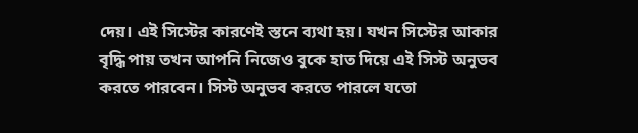দেয়। এই সিস্টের কারণেই স্তনে ব্যথা হয়। যখন সিস্টের আকার বৃদ্ধি পায় তখন আপনি নিজেও বুকে হাত দিয়ে এই সিস্ট অনুভব করতে পারবেন। সিস্ট অনুভব করতে পারলে যতো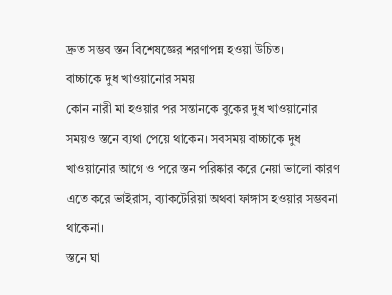দ্রুত সম্ভব স্তন বিশেষজ্ঞের শরণাপন্ন হওয়া উচিত।
বাচ্চাকে দুধ খাওয়ানোর সময়
কোন নারী মা হওয়ার পর সন্তানকে বুকের দুধ খাওয়ানোর সময়ও স্তনে ব্যথা পেয়ে থাকেন। সবসময় বাচ্চাকে দুধ খাওয়ানোর আগে ও পরে স্তন পরিষ্কার করে নেয়া ভালো কারণ এতে করে ভাইরাস, ব্যাকটেরিয়া অথবা ফাঙ্গাস হওয়ার সম্ভবনা থাকেনা।
স্তনে ঘা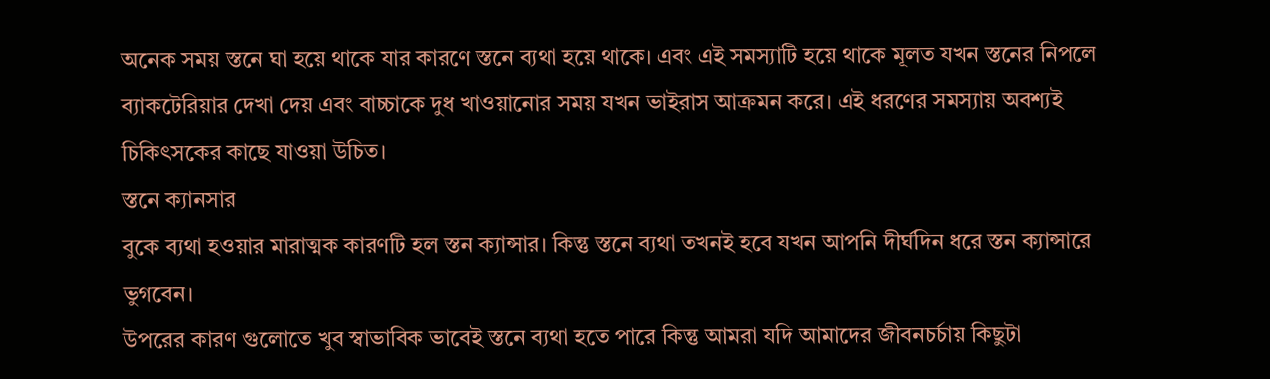অনেক সময় স্তনে ঘা হয়ে থাকে যার কারণে স্তনে ব্যথা হয়ে থাকে। এবং এই সমস্যাটি হয়ে থাকে মূলত যখন স্তনের নিপলে ব্যাকটেরিয়ার দেখা দেয় এবং বাচ্চাকে দুধ খাওয়ানোর সময় যখন ভাইরাস আক্রমন করে। এই ধরণের সমস্যায় অবশ্যই চিকিৎসকের কাছে যাওয়া উচিত।
স্তনে ক্যানসার
বুকে ব্যথা হওয়ার মারাত্মক কারণটি হল স্তন ক্যান্সার। কিন্তু স্তনে ব্যথা তখনই হবে যখন আপনি দীর্ঘদিন ধরে স্তন ক্যান্সারে ভুগবেন।
উপরের কারণ গুলোতে খুব স্বাভাবিক ভাবেই স্তনে ব্যথা হতে পারে কিন্তু আমরা যদি আমাদের জীবনচর্চায় কিছুটা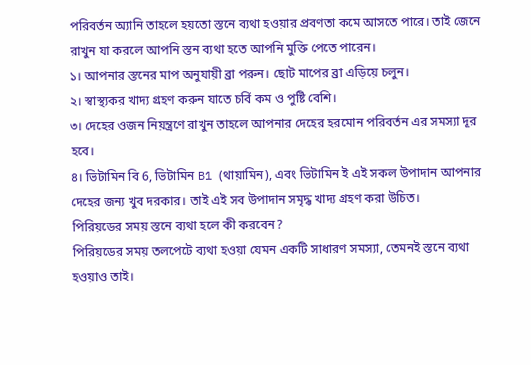পরিবর্তন অ্যানি তাহলে হয়তো স্তনে ব্যথা হওয়ার প্রবণতা কমে আসতে পারে। তাই জেনে রাখুন যা করলে আপনি স্তন ব্যথা হতে আপনি মুক্তি পেতে পারেন।
১। আপনার স্তনের মাপ অনুযায়ী ব্রা পরুন। ছোট মাপের ব্রা এড়িয়ে চলুন।
২। স্বাস্থ্যকর খাদ্য গ্রহণ করুন যাতে চর্বি কম ও পুষ্টি বেশি।
৩। দেহের ওজন নিয়ন্ত্রণে রাখুন তাহলে আপনার দেহের হরমোন পরিবর্তন এর সমস্যা দূর হবে।
৪। ভিটামিন বি 6, ভিটামিন B1 (থায়ামিন), এবং ভিটামিন ই এই সকল উপাদান আপনার দেহের জন্য খুব দরকার। তাই এই সব উপাদান সমৃদ্ধ খাদ্য গ্রহণ করা উচিত।
পিরিয়ডের সময় স্তনে ব্যথা হলে কী করবেন?
পিরিয়ডের সময় তলপেটে ব্যথা হওয়া যেমন একটি সাধারণ সমস্যা, তেমনই স্তনে ব্যথা হওয়াও তাই।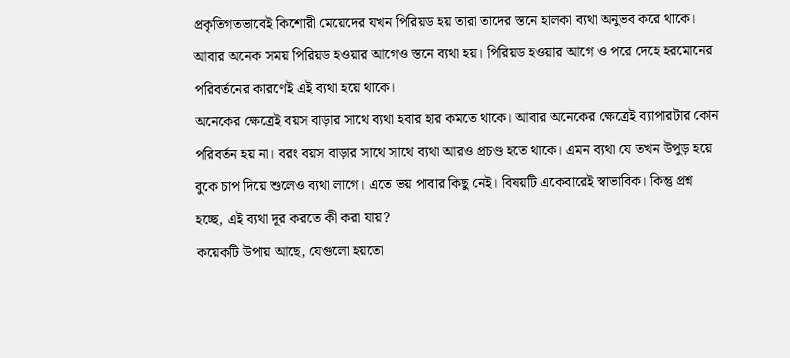প্রকৃতিগতভাবেই কিশোরী মেয়েদের যখন পিরিয়ড হয় তারা তাদের স্তনে হালকা ব্যথা অনুভব করে থাকে। আবার অনেক সময় পিরিয়ড হওয়ার আগেও স্তনে ব্যথা হয়। পিরিয়ড হওয়ার আগে ও পরে দেহে হরমোনের পরিবর্তনের কারণেই এই ব্যথা হয়ে থাকে।
অনেকের ক্ষেত্রেই বয়স বাড়ার সাথে ব্যথা হবার হার কমতে থাকে। আবার অনেকের ক্ষেত্রেই ব্যাপারটার কোন পরিবর্তন হয় না। বরং বয়স বাড়ার সাথে সাথে ব্যথা আরও প্রচণ্ড হতে থাকে। এমন ব্যথা যে তখন উপুড় হয়ে বুকে চাপ দিয়ে শুলেও ব্যথা লাগে। এতে ভয় পাবার কিছু নেই। বিষয়টি একেবারেই স্বাভাবিক। কিন্তু প্রশ্ন হচ্ছে, এই ব্যথা দূর করতে কী করা যায়?
কয়েকটি উপায় আছে, যেগুলো হয়তো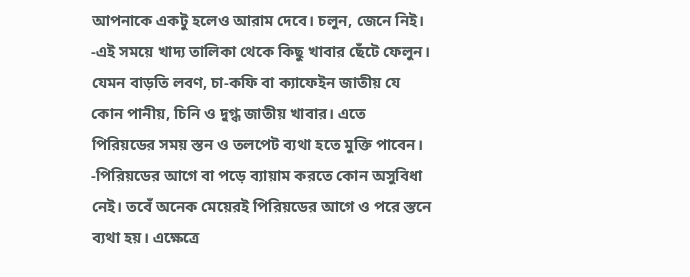আপনাকে একটু হলেও আরাম দেবে। চলুন, জেনে নিই।
-এই সময়ে খাদ্য তালিকা থেকে কিছু খাবার ছেঁটে ফেলুন। যেমন বাড়তি লবণ, চা-কফি বা ক্যাফেইন জাতীয় যে কোন পানীয়, চিনি ও দুগ্ধ জাতীয় খাবার। এতে পিরিয়ডের সময় স্তন ও তলপেট ব্যথা হতে মুক্তি পাবেন।
-পিরিয়ডের আগে বা পড়ে ব্যায়াম করতে কোন অসুবিধা নেই। তবেঁ অনেক মেয়েরই পিরিয়ডের আগে ও পরে স্তনে ব্যথা হয়। এক্ষেত্রে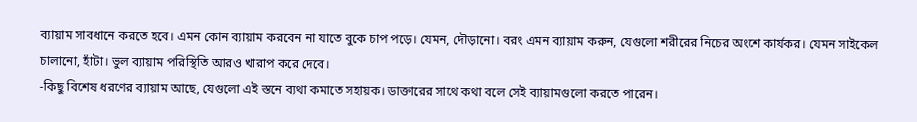ব্যায়াম সাবধানে করতে হবে। এমন কোন ব্যায়াম করবেন না যাতে বুকে চাপ পড়ে। যেমন, দৌড়ানো। বরং এমন ব্যায়াম করুন, যেগুলো শরীরের নিচের অংশে কার্যকর। যেমন সাইকেল চালানো, হাঁটা। ভুল ব্যায়াম পরিস্থিতি আরও খারাপ করে দেবে।
-কিছু বিশেষ ধরণের ব্যায়াম আছে, যেগুলো এই স্তনে ব্যথা কমাতে সহায়ক। ডাক্তারের সাথে কথা বলে সেই ব্যায়ামগুলো করতে পারেন।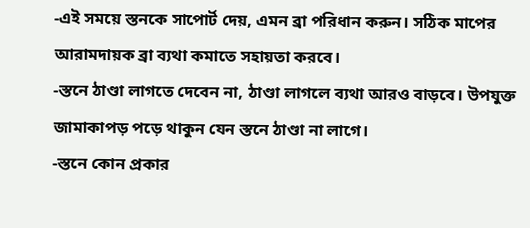-এই সময়ে স্তনকে সাপোর্ট দেয়, এমন ব্রা পরিধান করুন। সঠিক মাপের আরামদায়ক ব্রা ব্যথা কমাতে সহায়তা করবে।
-স্তনে ঠাণ্ডা লাগতে দেবেন না, ঠাণ্ডা লাগলে ব্যথা আরও বাড়বে। উপযুক্ত জামাকাপড় পড়ে থাকুন যেন স্তনে ঠাণ্ডা না লাগে।
-স্তনে কোন প্রকার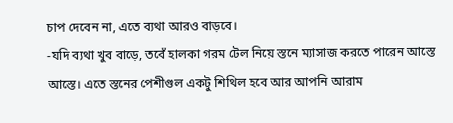চাপ দেবেন না, এতে ব্যথা আরও বাড়বে।
-যদি ব্যথা খুব বাড়ে, তবেঁ হালকা গরম টেল নিয়ে স্তনে ম্যাসাজ করতে পারেন আস্তে আস্তে। এতে স্তনের পেশীগুল একটু শিথিল হবে আর আপনি আরাম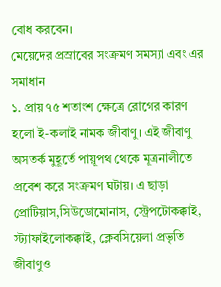বোধ করবেন।
মেয়েদের প্রস্রাবের সংক্রমণ সমস্যা এবং এর সমাধান
১. প্রায় ৭৫ শতাংশ ক্ষেত্রে রোগের কারণ হলো ই-কলাই নামক জীবাণু। এই জীবাণু অসতর্ক মুহূর্তে পায়ূপথ থেকে মূত্রনালীতে প্রবেশ করে সংক্রমণ ঘটায়। এ ছাড়া প্রোটিয়াস,সিউডোমোনাস, স্ট্রেপটোকক্কাই, স্ট্যাফাইলোকক্কাই, ক্লেবসিয়েলা প্রভৃতি জীবাণুও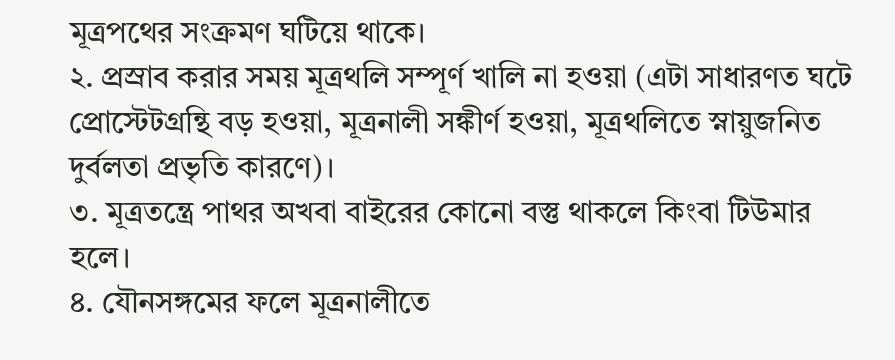মূত্রপথের সংক্রমণ ঘটিয়ে থাকে।
২. প্রস্রাব করার সময় মূত্রথলি সম্পূর্ণ খালি না হওয়া (এটা সাধারণত ঘটে প্রোস্টেটগ্রন্থি বড় হওয়া, মূত্রনালী সঙ্কীর্ণ হওয়া, মূত্রথলিতে স্নায়ুজনিত দুর্বলতা প্রভৃতি কারণে)।
৩. মূত্রতন্ত্রে পাথর অখবা বাইরের কোনো বস্তু থাকলে কিংবা টিউমার হলে।
৪. যৌনসঙ্গমের ফলে মূত্রনালীতে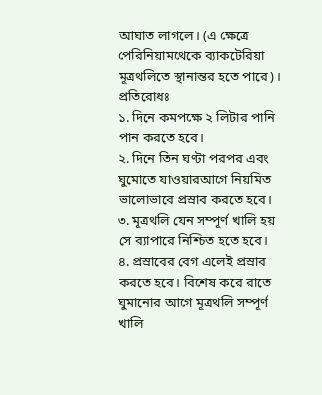আঘাত লাগলে। (এ ক্ষেত্রে পেরিনিয়ামথেকে ব্যাকটেরিয়া মূত্রথলিতে স্থানান্তর হতে পারে)।
প্রতিরোধঃ
১. দিনে কমপক্ষে ২ লিটার পানি পান করতে হবে।
২. দিনে তিন ঘণ্টা পরপর এবং ঘুমোতে যাওয়ারআগে নিয়মিত ভালোভাবে প্রস্রাব করতে হবে।
৩. মূত্রথলি যেন সম্পূর্ণ খালি হয় সে ব্যাপারে নিশ্চিত হতে হবে।
৪. প্রস্রাবের বেগ এলেই প্রস্রাব করতে হবে। বিশেষ করে রাতে ঘুমানোর আগে মূত্রথলি সম্পূর্ণ খালি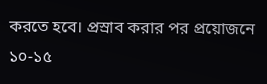করতে হবে। প্রস্রাব করার পর প্রয়োজনে ১০-১৫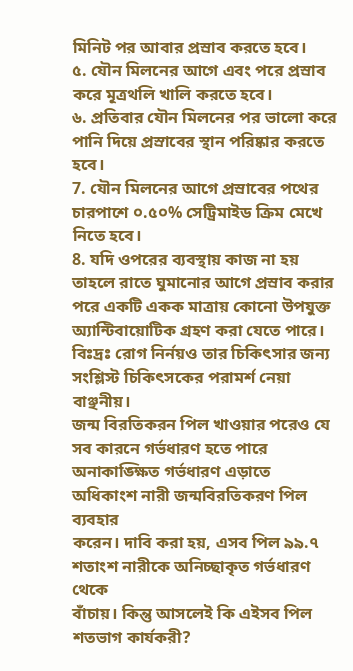মিনিট পর আবার প্রস্রাব করতে হবে।
৫. যৌন মিলনের আগে এবং পরে প্রস্রাব করে মূত্রথলি খালি করতে হবে।
৬. প্রতিবার যৌন মিলনের পর ভালো করে পানি দিয়ে প্রস্রাবের স্থান পরিষ্কার করতে হবে।
7. যৌন মিলনের আগে প্রস্রাবের পথের চারপাশে ০.৫০% সেট্রিমাইড ক্রিম মেখে নিতে হবে।
8. যদি ওপরের ব্যবস্থায় কাজ না হয় তাহলে রাতে ঘুমানোর আগে প্রস্রাব করার পরে একটি একক মাত্রায় কোনো উপযুক্ত অ্যান্টিবায়োটিক গ্রহণ করা যেতে পারে।
বিঃদ্রঃ রোগ নির্নয়ও তার চিকিৎসার জন্য সংশ্লিস্ট চিকিৎসকের পরামর্শ নেয়া বাঞ্ছনীয়।
জন্ম বিরতিকরন পিল খাওয়ার পরেও যে সব কারনে গর্ভধারণ হতে পারে
অনাকাঙ্ক্ষিত গর্ভধারণ এড়াতে অধিকাংশ নারী জন্মবিরতিকরণ পিল ব্যবহার
করেন। দাবি করা হয়, এসব পিল ৯৯.৭ শতাংশ নারীকে অনিচ্ছাকৃত গর্ভধারণ থেকে
বাঁচায়। কিন্তু আসলেই কি এইসব পিল শতভাগ কার্যকরী?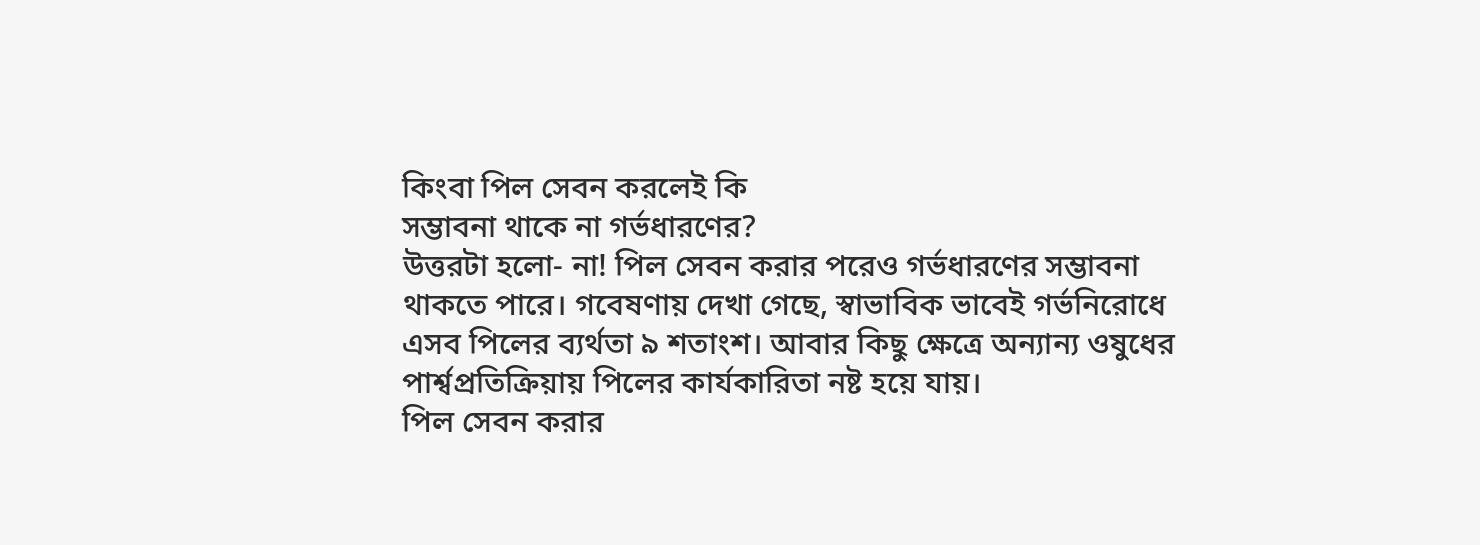কিংবা পিল সেবন করলেই কি
সম্ভাবনা থাকে না গর্ভধারণের?
উত্তরটা হলো- না! পিল সেবন করার পরেও গর্ভধারণের সম্ভাবনা থাকতে পারে। গবেষণায় দেখা গেছে, স্বাভাবিক ভাবেই গর্ভনিরোধে এসব পিলের ব্যর্থতা ৯ শতাংশ। আবার কিছু ক্ষেত্রে অন্যান্য ওষুধের পার্শ্বপ্রতিক্রিয়ায় পিলের কার্যকারিতা নষ্ট হয়ে যায়।
পিল সেবন করার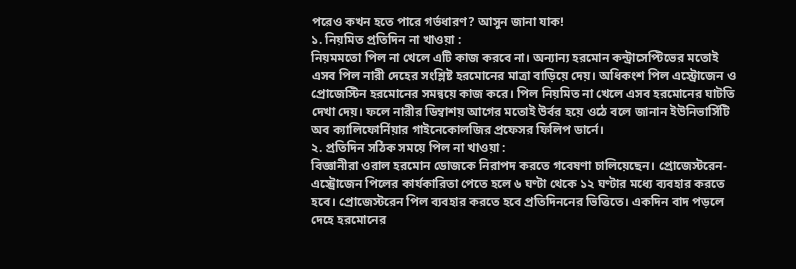পরেও কখন হতে পারে গর্ভধারণ? আসুন জানা যাক!
১. নিয়মিত প্রতিদিন না খাওয়া :
নিয়মমতো পিল না খেলে এটি কাজ করবে না। অন্যান্য হরমোন কন্ট্রাসেপ্টিভের মতোই এসব পিল নারী দেহের সংশ্লিষ্ট হরমোনের মাত্রা বাড়িয়ে দেয়। অধিকংশ পিল এস্ট্রোজেন ও প্রোজেস্টিন হরমোনের সমন্বয়ে কাজ করে। পিল নিয়মিত না খেলে এসব হরমোনের ঘাটতি দেখা দেয়। ফলে নারীর ডিম্বাশয় আগের মতোই উর্বর হয়ে ওঠে বলে জানান ইউনিভার্সিটি অব ক্যালিফোর্নিয়ার গাইনেকোলজির প্রফেসর ফিলিপ ডার্নে।
২. প্রতিদিন সঠিক সময়ে পিল না খাওয়া :
বিজ্ঞানীরা ওরাল হরমোন ডোজকে নিরাপদ করতে গবেষণা চালিয়েছেন। প্রোজেস্টরেন-এস্ট্রোজেন পিলের কার্যকারিতা পেতে হলে ৬ ঘণ্টা থেকে ১২ ঘণ্টার মধ্যে ব্যবহার করতে হবে। প্রোজেস্টরেন পিল ব্যবহার করতে হবে প্রতিদিননের ভিত্তিতে। একদিন বাদ পড়লে দেহে হরমোনের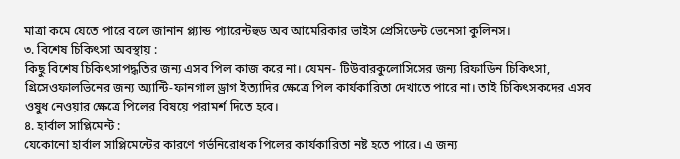মাত্রা কমে যেতে পারে বলে জানান প্ল্যান্ড প্যারেন্টহুড অব আমেরিকার ভাইস প্রেসিডেন্ট ভেনেসা কুলিনস।
৩. বিশেষ চিকিৎসা অবস্থায় :
কিছু বিশেষ চিকিৎসাপদ্ধতির জন্য এসব পিল কাজ করে না। যেমন- টিউবারকুলোসিসের জন্য রিফাডিন চিকিৎসা, গ্রিসেওফালভিনের জন্য অ্যান্টি-ফানগাল ড্রাগ ইত্যাদির ক্ষেত্রে পিল কার্যকারিতা দেখাতে পারে না। তাই চিকিৎসকদের এসব ওষুধ নেওয়ার ক্ষেত্রে পিলের বিষয়ে পরামর্শ দিতে হবে।
৪. হার্বাল সাপ্লিমেন্ট :
যেকোনো হার্বাল সাপ্লিমেন্টের কারণে গর্ভনিরোধক পিলের কার্যকারিতা নষ্ট হতে পারে। এ জন্য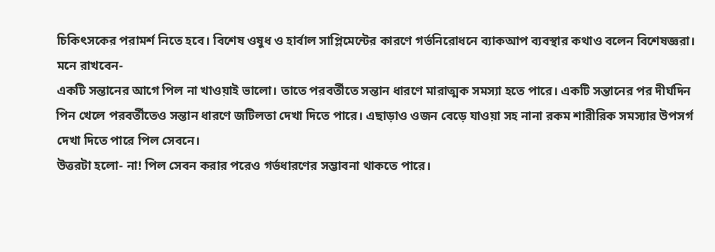চিকিৎসকের পরামর্শ নিতে হবে। বিশেষ ওষুধ ও হার্বাল সাপ্লিমেন্টের কারণে গর্ভনিরোধনে ব্যাকআপ ব্যবস্থার কথাও বলেন বিশেষজ্ঞরা।
মনে রাখবেন-
একটি সন্তানের আগে পিল না খাওয়াই ভালো। তাতে পরবর্তীতে সন্তান ধারণে মারাত্মক সমস্যা হতে পারে। একটি সন্তানের পর দীর্ঘদিন পিন খেলে পরবর্তীতেও সন্তান ধারণে জটিলতা দেখা দিতে পারে। এছাড়াও ওজন বেড়ে যাওয়া সহ নানা রকম শারীরিক সমস্যার উপসর্গ দেখা দিতে পারে পিল সেবনে।
উত্তরটা হলো- না! পিল সেবন করার পরেও গর্ভধারণের সম্ভাবনা থাকতে পারে।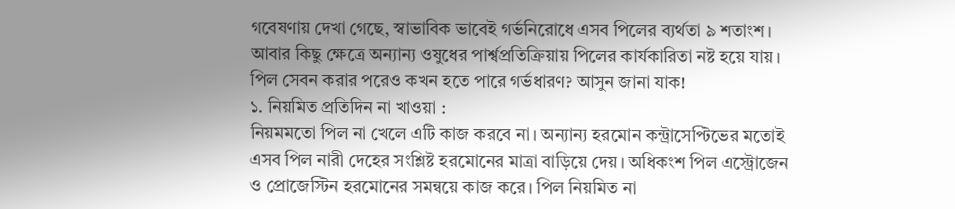গবেষণায় দেখা গেছে, স্বাভাবিক ভাবেই গর্ভনিরোধে এসব পিলের ব্যর্থতা ৯ শতাংশ। আবার কিছু ক্ষেত্রে অন্যান্য ওষুধের পার্শ্বপ্রতিক্রিয়ায় পিলের কার্যকারিতা নষ্ট হয়ে যায়।
পিল সেবন করার পরেও কখন হতে পারে গর্ভধারণ? আসুন জানা যাক!
১. নিয়মিত প্রতিদিন না খাওয়া :
নিয়মমতো পিল না খেলে এটি কাজ করবে না। অন্যান্য হরমোন কন্ট্রাসেপ্টিভের মতোই এসব পিল নারী দেহের সংশ্লিষ্ট হরমোনের মাত্রা বাড়িয়ে দেয়। অধিকংশ পিল এস্ট্রোজেন ও প্রোজেস্টিন হরমোনের সমন্বয়ে কাজ করে। পিল নিয়মিত না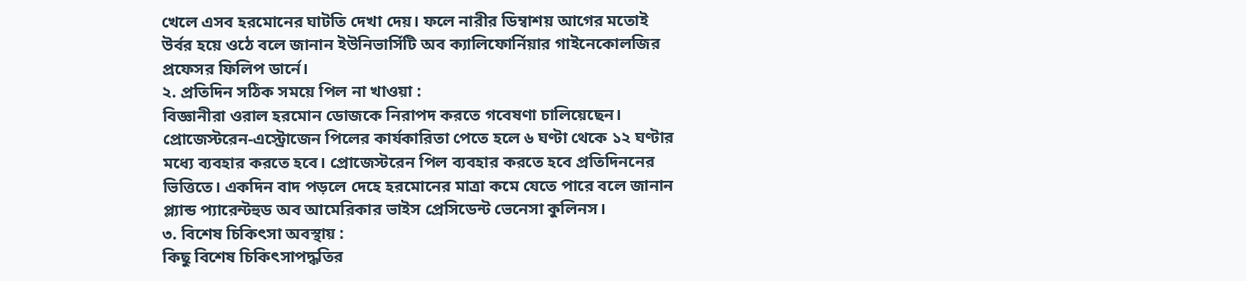খেলে এসব হরমোনের ঘাটতি দেখা দেয়। ফলে নারীর ডিম্বাশয় আগের মতোই উর্বর হয়ে ওঠে বলে জানান ইউনিভার্সিটি অব ক্যালিফোর্নিয়ার গাইনেকোলজির প্রফেসর ফিলিপ ডার্নে।
২. প্রতিদিন সঠিক সময়ে পিল না খাওয়া :
বিজ্ঞানীরা ওরাল হরমোন ডোজকে নিরাপদ করতে গবেষণা চালিয়েছেন। প্রোজেস্টরেন-এস্ট্রোজেন পিলের কার্যকারিতা পেতে হলে ৬ ঘণ্টা থেকে ১২ ঘণ্টার মধ্যে ব্যবহার করতে হবে। প্রোজেস্টরেন পিল ব্যবহার করতে হবে প্রতিদিননের ভিত্তিতে। একদিন বাদ পড়লে দেহে হরমোনের মাত্রা কমে যেতে পারে বলে জানান প্ল্যান্ড প্যারেন্টহুড অব আমেরিকার ভাইস প্রেসিডেন্ট ভেনেসা কুলিনস।
৩. বিশেষ চিকিৎসা অবস্থায় :
কিছু বিশেষ চিকিৎসাপদ্ধতির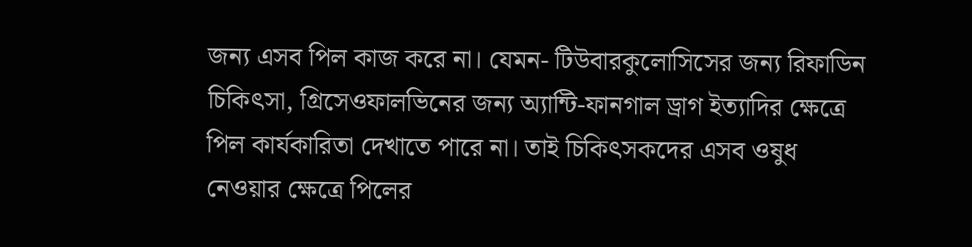জন্য এসব পিল কাজ করে না। যেমন- টিউবারকুলোসিসের জন্য রিফাডিন চিকিৎসা, গ্রিসেওফালভিনের জন্য অ্যান্টি-ফানগাল ড্রাগ ইত্যাদির ক্ষেত্রে পিল কার্যকারিতা দেখাতে পারে না। তাই চিকিৎসকদের এসব ওষুধ নেওয়ার ক্ষেত্রে পিলের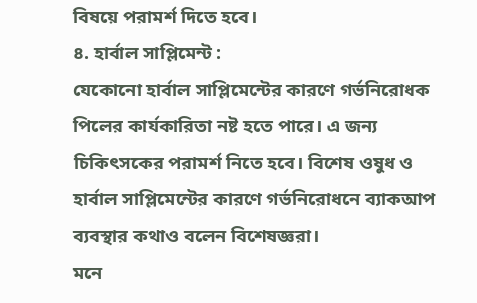বিষয়ে পরামর্শ দিতে হবে।
৪. হার্বাল সাপ্লিমেন্ট :
যেকোনো হার্বাল সাপ্লিমেন্টের কারণে গর্ভনিরোধক পিলের কার্যকারিতা নষ্ট হতে পারে। এ জন্য চিকিৎসকের পরামর্শ নিতে হবে। বিশেষ ওষুধ ও হার্বাল সাপ্লিমেন্টের কারণে গর্ভনিরোধনে ব্যাকআপ ব্যবস্থার কথাও বলেন বিশেষজ্ঞরা।
মনে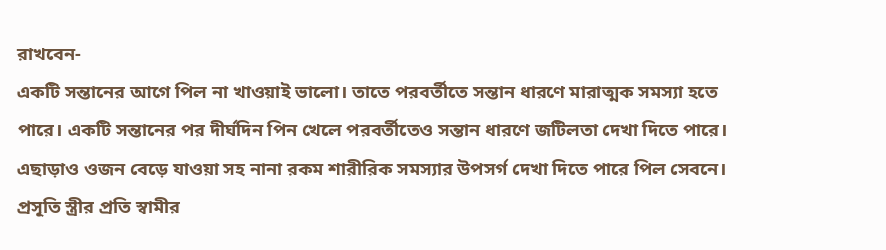রাখবেন-
একটি সন্তানের আগে পিল না খাওয়াই ভালো। তাতে পরবর্তীতে সন্তান ধারণে মারাত্মক সমস্যা হতে পারে। একটি সন্তানের পর দীর্ঘদিন পিন খেলে পরবর্তীতেও সন্তান ধারণে জটিলতা দেখা দিতে পারে। এছাড়াও ওজন বেড়ে যাওয়া সহ নানা রকম শারীরিক সমস্যার উপসর্গ দেখা দিতে পারে পিল সেবনে।
প্রসূতি স্ত্রীর প্রতি স্বামীর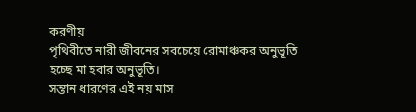করণীয়
পৃথিবীতে নারী জীবনের সবচেয়ে রোমাঞ্চকর অনুভূতি হচ্ছে মা হবার অনুভূতি।
সন্তান ধারণের এই নয় মাস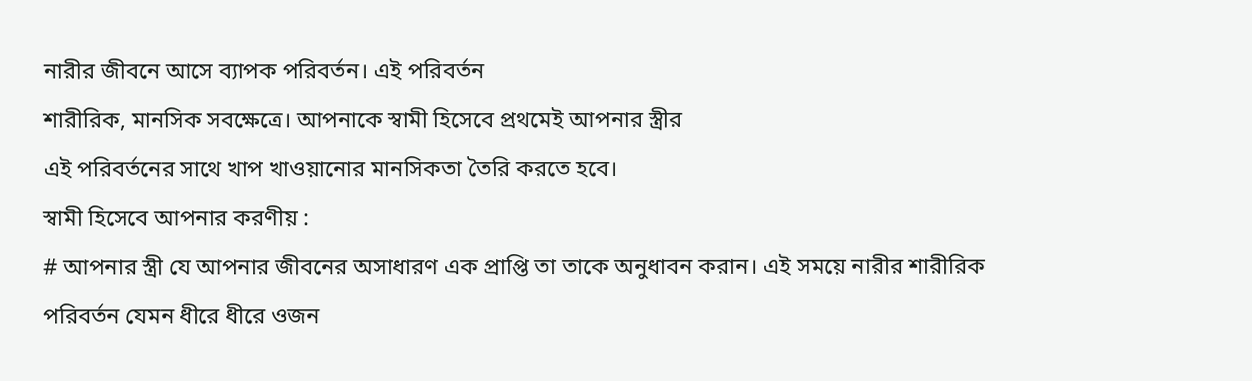নারীর জীবনে আসে ব্যাপক পরিবর্তন। এই পরিবর্তন
শারীরিক, মানসিক সবক্ষেত্রে। আপনাকে স্বামী হিসেবে প্রথমেই আপনার স্ত্রীর
এই পরিবর্তনের সাথে খাপ খাওয়ানোর মানসিকতা তৈরি করতে হবে।
স্বামী হিসেবে আপনার করণীয় :
# আপনার স্ত্রী যে আপনার জীবনের অসাধারণ এক প্রাপ্তি তা তাকে অনুধাবন করান। এই সময়ে নারীর শারীরিক পরিবর্তন যেমন ধীরে ধীরে ওজন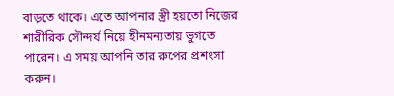বাড়তে থাকে। এতে আপনার স্ত্রী হয়তো নিজের শারীরিক সৌন্দর্য নিয়ে হীনমন্যতায় ভুগতে পারেন। এ সময় আপনি তার রুপের প্রশংসা করুন।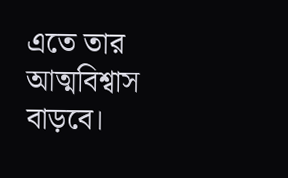এতে তার আত্মবিশ্বাস বাড়বে।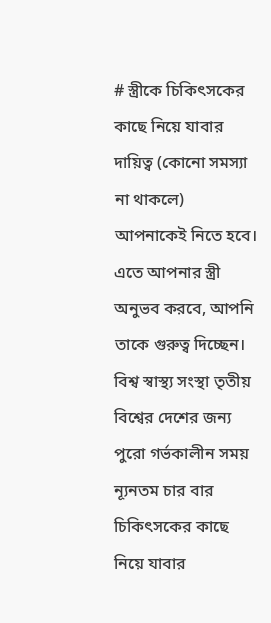# স্ত্রীকে চিকিৎসকের কাছে নিয়ে যাবার দায়িত্ব (কোনো সমস্যা না থাকলে) আপনাকেই নিতে হবে। এতে আপনার স্ত্রী অনুভব করবে, আপনি তাকে গুরুত্ব দিচ্ছেন। বিশ্ব স্বাস্থ্য সংস্থা তৃতীয় বিশ্বের দেশের জন্য পুরো গর্ভকালীন সময় ন্যূনতম চার বার চিকিৎসকের কাছে নিয়ে যাবার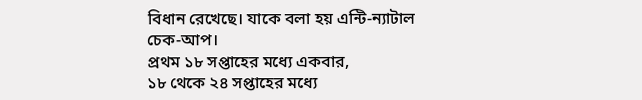বিধান রেখেছে। যাকে বলা হয় এন্টি-ন্যাটাল চেক-আপ।
প্রথম ১৮ সপ্তাহের মধ্যে একবার,
১৮ থেকে ২৪ সপ্তাহের মধ্যে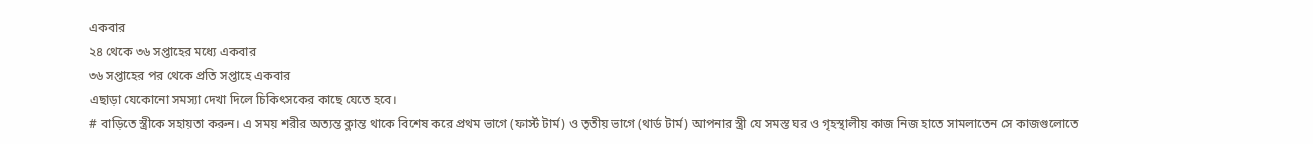একবার
২৪ থেকে ৩৬ সপ্তাহের মধ্যে একবার
৩৬ সপ্তাহের পর থেকে প্রতি সপ্তাহে একবার
এছাড়া যেকোনো সমস্যা দেখা দিলে চিকিৎসকের কাছে যেতে হবে।
# বাড়িতে স্ত্রীকে সহায়তা করুন। এ সময় শরীর অত্যন্ত ক্লান্ত থাকে বিশেষ করে প্রথম ভাগে (ফার্স্ট টার্ম) ও তৃতীয় ভাগে (থার্ড টার্ম) আপনার স্ত্রী যে সমস্ত ঘর ও গৃহস্থালীয় কাজ নিজ হাতে সামলাতেন সে কাজগুলোতে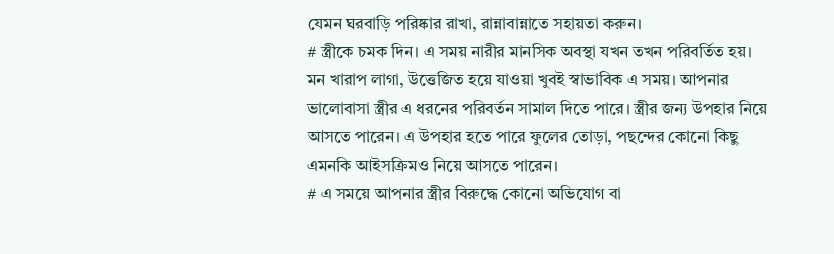যেমন ঘরবাড়ি পরিষ্কার রাখা, রান্নাবান্নাতে সহায়তা করুন।
# স্ত্রীকে চমক দিন। এ সময় নারীর মানসিক অবস্থা যখন তখন পরিবর্তিত হয়। মন খারাপ লাগা, উত্তেজিত হয়ে যাওয়া খুবই স্বাভাবিক এ সময়। আপনার ভালোবাসা স্ত্রীর এ ধরনের পরিবর্তন সামাল দিতে পারে। স্ত্রীর জন্য উপহার নিয়ে আসতে পারেন। এ উপহার হতে পারে ফুলের তোড়া, পছন্দের কোনো কিছু এমনকি আইসক্রিমও নিয়ে আসতে পারেন।
# এ সময়ে আপনার স্ত্রীর বিরুদ্ধে কোনো অভিযোগ বা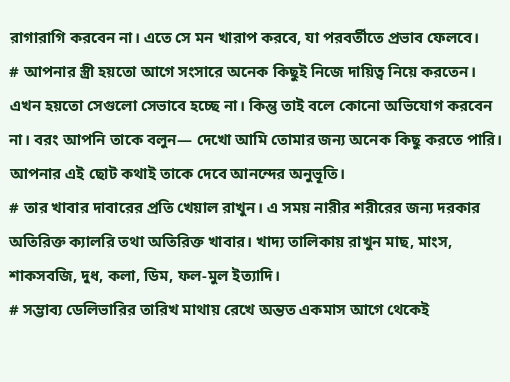রাগারাগি করবেন না। এতে সে মন খারাপ করবে, যা পরবর্তীতে প্রভাব ফেলবে।
# আপনার স্ত্রী হয়তো আগে সংসারে অনেক কিছুই নিজে দায়িত্ব নিয়ে করতেন। এখন হয়তো সেগুলো সেভাবে হচ্ছে না। কিন্তু তাই বলে কোনো অভিযোগ করবেন না। বরং আপনি তাকে বলুন— দেখো আমি তোমার জন্য অনেক কিছু করতে পারি। আপনার এই ছোট কথাই তাকে দেবে আনন্দের অনুভূতি।
# তার খাবার দাবারের প্রতি খেয়াল রাখুন। এ সময় নারীর শরীরের জন্য দরকার অতিরিক্ত ক্যালরি তথা অতিরিক্ত খাবার। খাদ্য তালিকায় রাখুন মাছ, মাংস, শাকসবজি, দুধ, কলা, ডিম, ফল-মুল ইত্যাদি।
# সম্ভাব্য ডেলিভারির তারিখ মাথায় রেখে অন্তত একমাস আগে থেকেই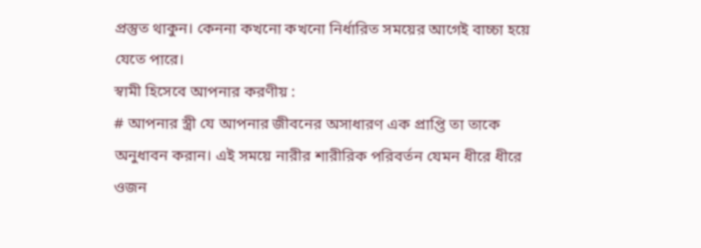প্রস্তুত থাকুন। কেননা কখনো কখনো নির্ধারিত সময়ের আগেই বাচ্চা হয়ে যেতে পারে।
স্বামী হিসেবে আপনার করণীয় :
# আপনার স্ত্রী যে আপনার জীবনের অসাধারণ এক প্রাপ্তি তা তাকে অনুধাবন করান। এই সময়ে নারীর শারীরিক পরিবর্তন যেমন ধীরে ধীরে ওজন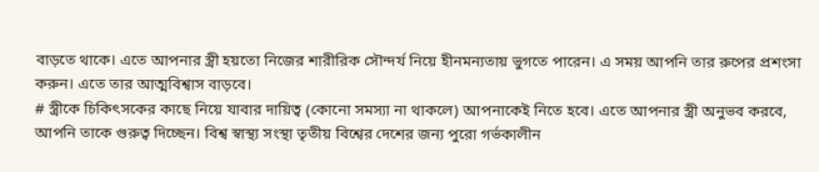বাড়তে থাকে। এতে আপনার স্ত্রী হয়তো নিজের শারীরিক সৌন্দর্য নিয়ে হীনমন্যতায় ভুগতে পারেন। এ সময় আপনি তার রুপের প্রশংসা করুন। এতে তার আত্মবিশ্বাস বাড়বে।
# স্ত্রীকে চিকিৎসকের কাছে নিয়ে যাবার দায়িত্ব (কোনো সমস্যা না থাকলে) আপনাকেই নিতে হবে। এতে আপনার স্ত্রী অনুভব করবে, আপনি তাকে গুরুত্ব দিচ্ছেন। বিশ্ব স্বাস্থ্য সংস্থা তৃতীয় বিশ্বের দেশের জন্য পুরো গর্ভকালীন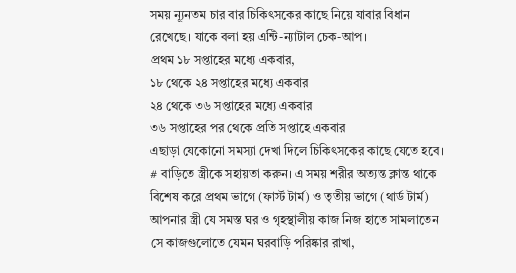সময় ন্যূনতম চার বার চিকিৎসকের কাছে নিয়ে যাবার বিধান রেখেছে। যাকে বলা হয় এন্টি-ন্যাটাল চেক-আপ।
প্রথম ১৮ সপ্তাহের মধ্যে একবার,
১৮ থেকে ২৪ সপ্তাহের মধ্যে একবার
২৪ থেকে ৩৬ সপ্তাহের মধ্যে একবার
৩৬ সপ্তাহের পর থেকে প্রতি সপ্তাহে একবার
এছাড়া যেকোনো সমস্যা দেখা দিলে চিকিৎসকের কাছে যেতে হবে।
# বাড়িতে স্ত্রীকে সহায়তা করুন। এ সময় শরীর অত্যন্ত ক্লান্ত থাকে বিশেষ করে প্রথম ভাগে (ফার্স্ট টার্ম) ও তৃতীয় ভাগে (থার্ড টার্ম) আপনার স্ত্রী যে সমস্ত ঘর ও গৃহস্থালীয় কাজ নিজ হাতে সামলাতেন সে কাজগুলোতে যেমন ঘরবাড়ি পরিষ্কার রাখা,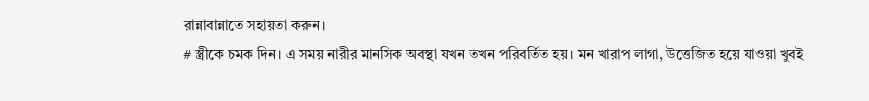রান্নাবান্নাতে সহায়তা করুন।
# স্ত্রীকে চমক দিন। এ সময় নারীর মানসিক অবস্থা যখন তখন পরিবর্তিত হয়। মন খারাপ লাগা, উত্তেজিত হয়ে যাওয়া খুবই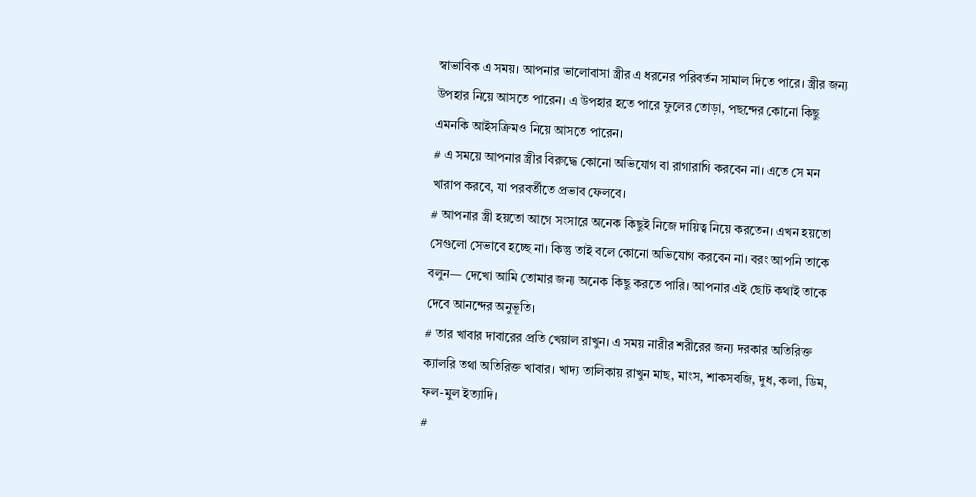স্বাভাবিক এ সময়। আপনার ভালোবাসা স্ত্রীর এ ধরনের পরিবর্তন সামাল দিতে পারে। স্ত্রীর জন্য উপহার নিয়ে আসতে পারেন। এ উপহার হতে পারে ফুলের তোড়া, পছন্দের কোনো কিছু এমনকি আইসক্রিমও নিয়ে আসতে পারেন।
# এ সময়ে আপনার স্ত্রীর বিরুদ্ধে কোনো অভিযোগ বা রাগারাগি করবেন না। এতে সে মন খারাপ করবে, যা পরবর্তীতে প্রভাব ফেলবে।
# আপনার স্ত্রী হয়তো আগে সংসারে অনেক কিছুই নিজে দায়িত্ব নিয়ে করতেন। এখন হয়তো সেগুলো সেভাবে হচ্ছে না। কিন্তু তাই বলে কোনো অভিযোগ করবেন না। বরং আপনি তাকে বলুন— দেখো আমি তোমার জন্য অনেক কিছু করতে পারি। আপনার এই ছোট কথাই তাকে দেবে আনন্দের অনুভূতি।
# তার খাবার দাবারের প্রতি খেয়াল রাখুন। এ সময় নারীর শরীরের জন্য দরকার অতিরিক্ত ক্যালরি তথা অতিরিক্ত খাবার। খাদ্য তালিকায় রাখুন মাছ, মাংস, শাকসবজি, দুধ, কলা, ডিম, ফল-মুল ইত্যাদি।
#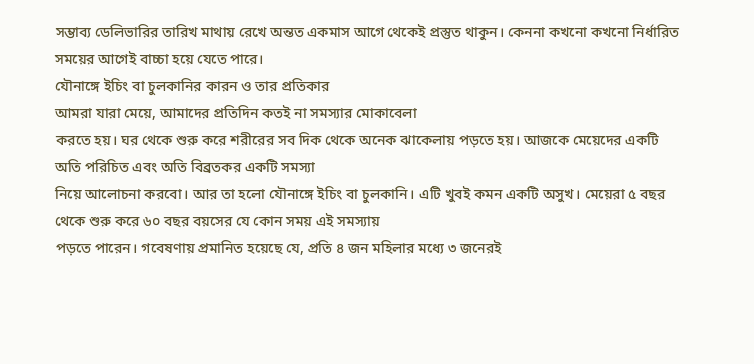সম্ভাব্য ডেলিভারির তারিখ মাথায় রেখে অন্তত একমাস আগে থেকেই প্রস্তুত থাকুন। কেননা কখনো কখনো নির্ধারিত সময়ের আগেই বাচ্চা হয়ে যেতে পারে।
যৌনাঙ্গে ইচিং বা চুলকানির কারন ও তার প্রতিকার
আমরা যারা মেয়ে, আমাদের প্রতিদিন কতই না সমস্যার মোকাবেলা
করতে হয়। ঘর থেকে শুরু করে শরীরের সব দিক থেকে অনেক ঝাকেলায় পড়তে হয়। আজকে মেয়েদের একটি অতি পরিচিত এবং অতি বিব্রতকর একটি সমস্যা
নিয়ে আলোচনা করবো। আর তা হলো যৌনাঙ্গে ইচিং বা চুলকানি। এটি খুবই কমন একটি অসুখ। মেয়েরা ৫ বছর থেকে শুরু করে ৬০ বছর বয়সের যে কোন সময় এই সমস্যায়
পড়তে পারেন। গবেষণায় প্রমানিত হয়েছে যে, প্রতি ৪ জন মহিলার মধ্যে ৩ জনেরই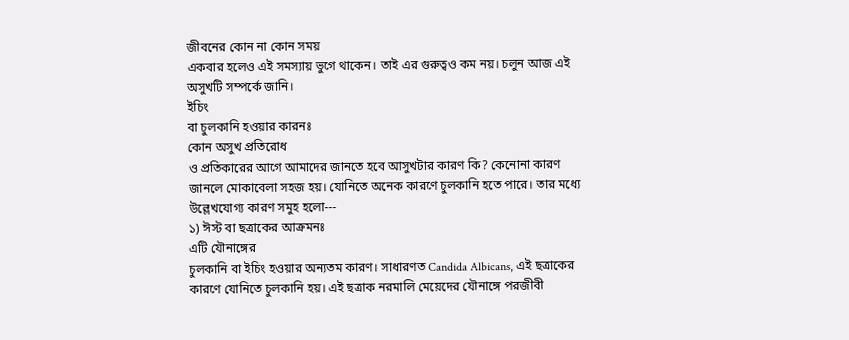জীবনের কোন না কোন সময়
একবার হলেও এই সমস্যায় ভুগে থাকেন। তাই এর গুরুত্বও কম নয়। চলুন আজ এই অসুখটি সম্পর্কে জানি।
ইচিং
বা চুলকানি হওয়ার কারনঃ
কোন অসুখ প্রতিরোধ
ও প্রতিকারের আগে আমাদের জানতে হবে আসুখটার কারণ কি? কেনোনা কারণ জানলে মোকাবেলা সহজ হয়। যোনিতে অনেক কারণে চুলকানি হতে পারে। তার মধ্যে উল্লেখযোগ্য কারণ সমুহ হলো---
১) ঈস্ট বা ছত্রাকের আক্রমনঃ
এটি যৌনাঙ্গের
চুলকানি বা ইচিং হওয়ার অন্যতম কারণ। সাধারণত Candida Albicans, এই ছত্রাকের কারণে যোনিতে চুলকানি হয়। এই ছত্রাক নরমালি মেয়েদের যৌনাঙ্গে পরজীবী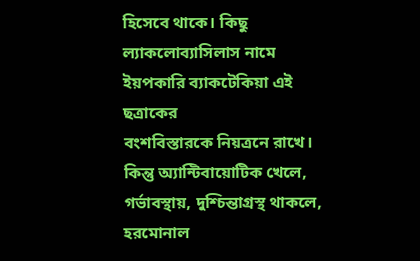হিসেবে থাকে। কিছু ল্যাকলোব্যাসিলাস নামে ইয়পকারি ব্যাকটেকিয়া এই ছত্রাকের
বংশবিস্তারকে নিয়ত্রনে রাখে। কিন্তু অ্যান্টিবায়োটিক খেলে, গর্ভাবস্থায়, দুশ্চিন্তাগ্রস্থ থাকলে, হরমোনাল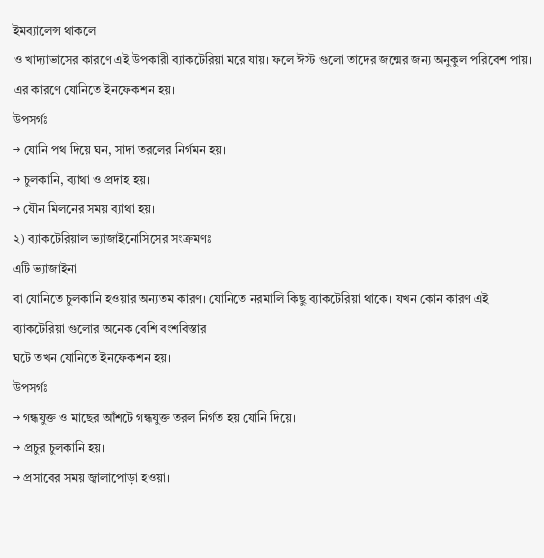ইমব্যালেন্স থাকলে
ও খাদ্যাভাসের কারণে এই উপকারী ব্যাকটেরিয়া মরে যায়। ফলে ঈস্ট গুলো তাদের জন্মের জন্য অনুকুল পরিবেশ পায়। এর কারণে যোনিতে ইনফেকশন হয়।
উপসর্গঃ
→ যোনি পথ দিয়ে ঘন, সাদা তরলের নির্গমন হয়।
→ চুলকানি, ব্যাথা ও প্রদাহ হয়।
→ যৌন মিলনের সময় ব্যাথা হয়।
২) ব্যাকটেরিয়াল ভ্যাজাইনোসিসের সংক্রমণঃ
এটি ভ্যাজাইনা
বা যোনিতে চুলকানি হওয়ার অন্যতম কারণ। যোনিতে নরমালি কিছু ব্যাকটেরিয়া থাকে। যখন কোন কারণ এই ব্যাকটেরিয়া গুলোর অনেক বেশি বংশবিস্তার
ঘটে তখন যোনিতে ইনফেকশন হয়।
উপসর্গঃ
→ গন্ধযুক্ত ও মাছের আঁশটে গন্ধযুক্ত তরল নির্গত হয় যোনি দিয়ে।
→ প্রচুর চুলকানি হয়।
→ প্রসাবের সময় জ্বালাপোড়া হওয়া।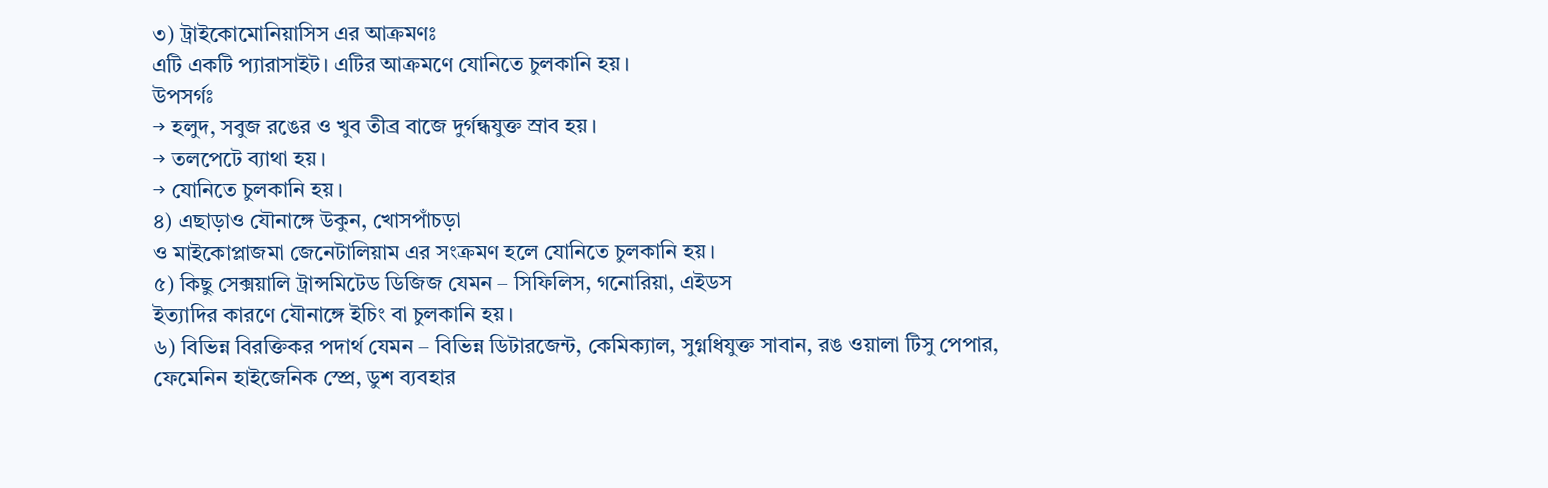৩) ট্রাইকোমোনিয়াসিস এর আক্রমণঃ
এটি একটি প্যারাসাইট। এটির আক্রমণে যোনিতে চুলকানি হয়।
উপসর্গঃ
→ হলুদ, সবুজ রঙের ও খুব তীব্র বাজে দুর্গন্ধযুক্ত স্রাব হয়।
→ তলপেটে ব্যাথা হয়।
→ যোনিতে চুলকানি হয়।
৪) এছাড়াও যৌনাঙ্গে উকুন, খোসপাঁচড়া
ও মাইকোপ্লাজমা জেনেটালিয়াম এর সংক্রমণ হলে যোনিতে চুলকানি হয়।
৫) কিছু সেক্সয়ালি ট্রান্সমিটেড ডিজিজ যেমন – সিফিলিস, গনোরিয়া, এইডস
ইত্যাদির কারণে যৌনাঙ্গে ইচিং বা চুলকানি হয়।
৬) বিভিন্ন বিরক্তিকর পদার্থ যেমন – বিভিন্ন ডিটারজেন্ট, কেমিক্যাল, সুগ্নধিযুক্ত সাবান, রঙ ওয়ালা টিসু পেপার,
ফেমেনিন হাইজেনিক স্প্রে, ডুশ ব্যবহার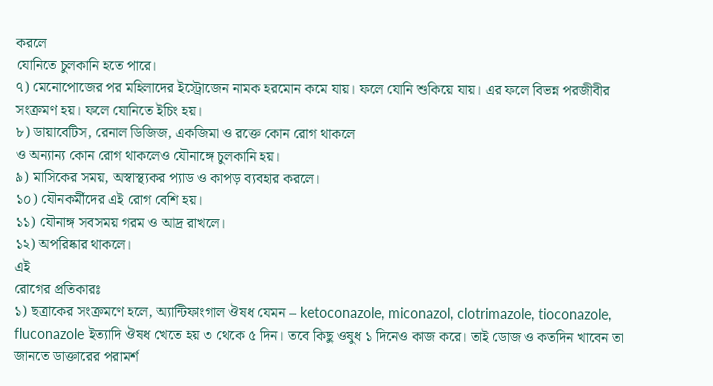করলে
যোনিতে চুলকানি হতে পারে।
৭) মেনোপোজের পর মহিলাদের ইস্ট্রোজেন নামক হরমোন কমে যায়। ফলে যোনি শুকিয়ে যায়। এর ফলে বিভন্ন পরজীবীর সংক্রমণ হয়। ফলে যোনিতে ইচিং হয়।
৮) ডায়াবেটিস, রেনাল ডিজিজ, একজিমা ও রক্তে কোন রোগ থাকলে
ও অন্যান্য কোন রোগ থাকলেও যৌনাঙ্গে চুলকানি হয়।
৯) মাসিকের সময়, অস্বাস্থ্যকর প্যাড ও কাপড় ব্যবহার করলে।
১০) যৌনকর্মীদের এই রোগ বেশি হয়।
১১) যৌনাঙ্গ সবসময় গরম ও আদ্র রাখলে।
১২) অপরিষ্কার থাকলে।
এই
রোগের প্রতিকারঃ
১) ছত্রাকের সংক্রমণে হলে, অ্যান্টিফাংগাল ঔষধ যেমন – ketoconazole, miconazol, clotrimazole, tioconazole, fluconazole ইত্যাদি ঔষধ খেতে হয় ৩ থেকে ৫ দিন। তবে কিছু ওষুধ ১ দিনেও কাজ করে। তাই ডোজ ও কতদিন খাবেন তা জানতে ডাক্তারের পরামর্শ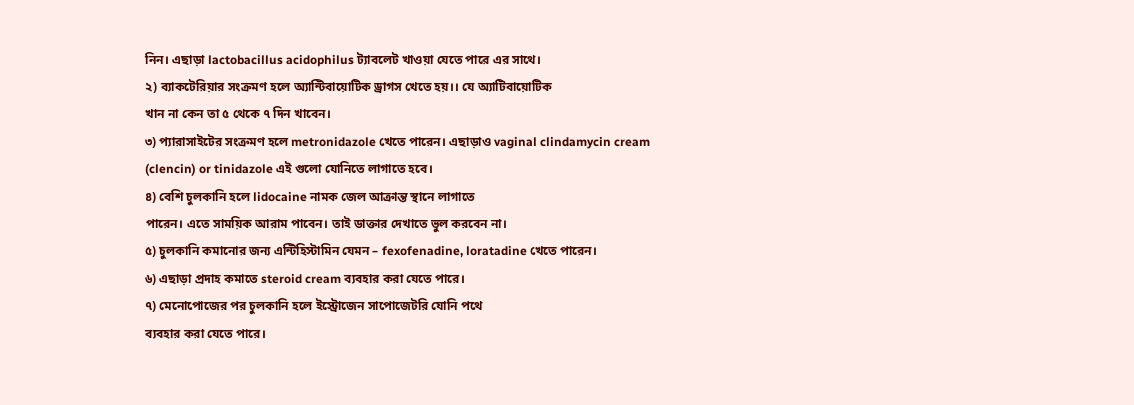নিন। এছাড়া lactobacillus acidophilus ট্যাবলেট খাওয়া যেতে পারে এর সাথে।
২) ব্যাকটেরিয়ার সংক্রমণ হলে অ্যান্টিবায়োটিক ড্রাগস খেতে হয়।। যে অ্যাটিবায়োটিক
খান না কেন তা ৫ থেকে ৭ দিন খাবেন।
৩) প্যারাসাইটের সংক্রমণ হলে metronidazole খেতে পারেন। এছাড়াও vaginal clindamycin cream
(clencin) or tinidazole এই গুলো যোনিতে লাগাতে হবে।
৪) বেশি চুলকানি হলে lidocaine নামক জেল আক্রান্ত স্থানে লাগাতে
পারেন। এতে সাময়িক আরাম পাবেন। তাই ডাক্তার দেখাতে ভুল করবেন না।
৫) চুলকানি কমানোর জন্য এন্টিহিস্টামিন যেমন – fexofenadine, loratadine খেতে পারেন।
৬) এছাড়া প্রদাহ কমাতে steroid cream ব্যবহার করা যেতে পারে।
৭) মেনোপোজের পর চুলকানি হলে ইস্ট্রোজেন সাপোজেটরি যোনি পথে
ব্যবহার করা যেতে পারে।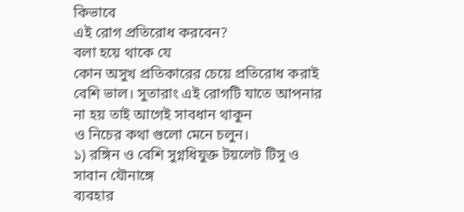কিভাবে
এই রোগ প্রতিরোধ করবেন?
বলা হয়ে থাকে যে
কোন অসুখ প্রতিকারের চেয়ে প্রতিরোধ করাই বেশি ভাল। সুতারাং এই রোগটি যাতে আপনার না হয় তাই আগেই সাবধান থাকুন
ও নিচের কথা গুলো মেনে চলুন।
১) রঙ্গিন ও বেশি সুগ্নধিযুক্ত টয়লেট টিসু ও সাবান যৌনাঙ্গে
ব্যবহার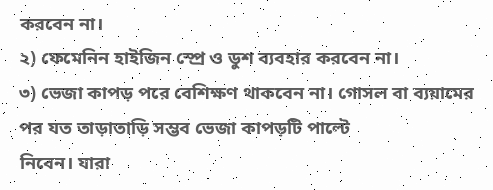করবেন না।
২) ফেমেনিন হাইজিন স্প্রে ও ডুশ ব্যবহার করবেন না।
৩) ভেজা কাপড় পরে বেশিক্ষণ থাকবেন না। গোসল বা ব্যয়ামের পর যত তাড়াতাড়ি সম্ভব ভেজা কাপড়টি পাল্টে
নিবেন। যারা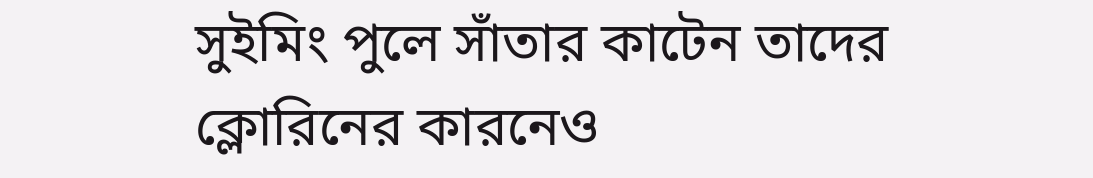সুইমিং পুলে সাঁতার কাটেন তাদের ক্লোরিনের কারনেও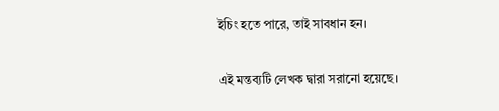ইচিং হতে পারে, তাই সাবধান হন।

এই মন্তব্যটি লেখক দ্বারা সরানো হয়েছে।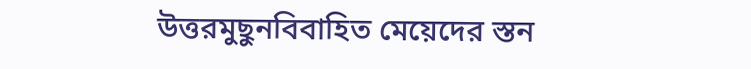উত্তরমুছুনবিবাহিত মেয়েদের স্তন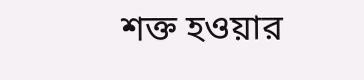শক্ত হওয়ার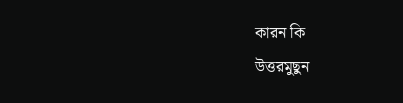কারন কি
উত্তরমুছুন